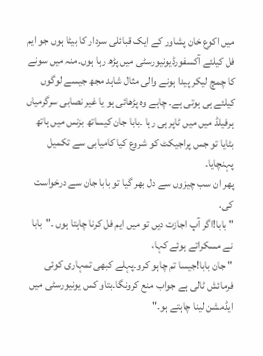میں اکوع خان پشاور کے ایک قبائلی سردار کا بیٹا ہوں جو ایم فل کیلئے آکسفورڈیونیورسٹی میں پڑھ رہا ہوں۔منہ میں سونے کا چمچ لیکر پیدا ہونے والی مثال شاہد مجھ جیسے لوگوں کیلئے ہی ہوتی ہے۔ چاہے وہ پڑھائی ہو یا غیر نصابی سرگرمیاں ہرفیلڈ میں میں ٹاپر ہی رہا ۔بابا جان کیساتھ بزنس میں ہاتھ بٹایا تو جس پراجیکٹ کو شروع کیا کامیابی سے تکمیل پہنچایا۔
پھر ان سب چیزوں سے دل بھر گیا تو بابا جان سے درخواست کی.
" بابا!اگر آپ اجازت دیں تو میں ایم فل کرنا چاہتا ہوں ۔"بابا نے مسکراتے ہوئے کہا،
" جان بابا!جیسا تم چاہو کرو۔پہلے کبھی تمہاری کوئی فرمائش ٹالی ہے جواب منع کرونگا۔بتاو کس یونیورسٹی میں ایڈمشن لینا چاہتے ہو۔"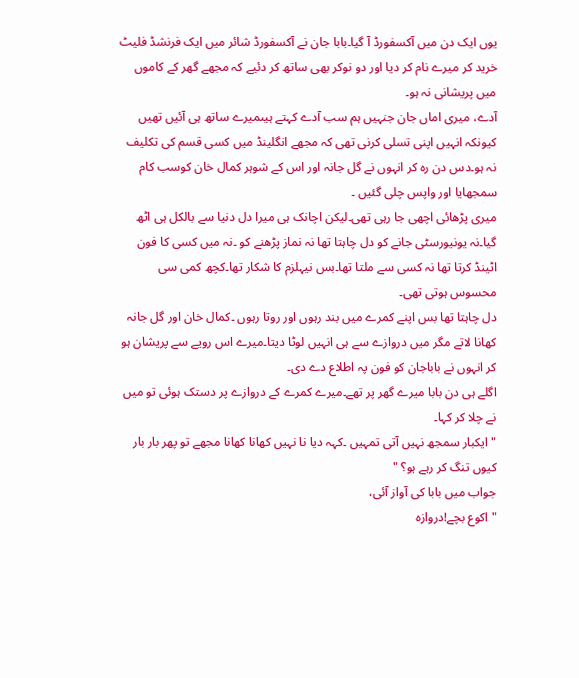یوں ایک دن میں آکسفورڈ آ گیا۔بابا جان نے آکسفورڈ شائر میں ایک فرنشڈ فلیٹ خرید کر میرے نام کر دیا اور دو نوکر بھی ساتھ کر دئیے کہ مجھے گھر کے کاموں میں پریشانی نہ ہو۔
آدے، میری اماں جان جنہیں ہم سب آدے کہتے ہیںمیرے ساتھ ہی آئیں تھیں کیونکہ انہیں اپنی تسلی کرنی تھی کہ مجھے انگلینڈ میں کسی قسم کی تکلیف نہ ہو۔دس دن رہ کر انہوں نے گل جانہ اور اس کے شوہر کمال خان کوسب کام سمجھایا اور واپس چلی گئیں ۔
میری پڑھائی اچھی جا رہی تھی۔لیکن اچانک ہی میرا دل دنیا سے بالکل ہی اٹھ گیا۔نہ یونیورسٹی جانے کو دل چاہتا تھا نہ نماز پڑھنے کو ۔نہ میں کسی کا فون اٹینڈ کرتا تھا نہ کسی سے ملتا تھا۔بس نیہلزم کا شکار تھا۔کچھ کمی سی محسوس ہوتی تھی۔
دل چاہتا تھا بس اپنے کمرے میں بند رہوں اور روتا رہوں ۔کمال خان اور گل جانہ کھانا لاتے مگر میں دروازے سے ہی انہیں لوٹا دیتا۔میرے اس رویے سے پریشان ہو کر انہوں نے باباجان کو فون پہ اطلاع دے دی۔
اگلے ہی دن بابا میرے گھر پر تھے۔میرے کمرے کے دروازے پر دستک ہوئی تو میں نے چلا کر کہا۔
" ایکبار سمجھ نہیں آتی تمہیں ۔کہہ دیا نا نہیں کھانا کھانا مجھے تو پھر بار بار کیوں تنگ کر رہے ہو؟ "
جواب میں بابا کی آواز آئی،
" اکوع بچے!دروازہ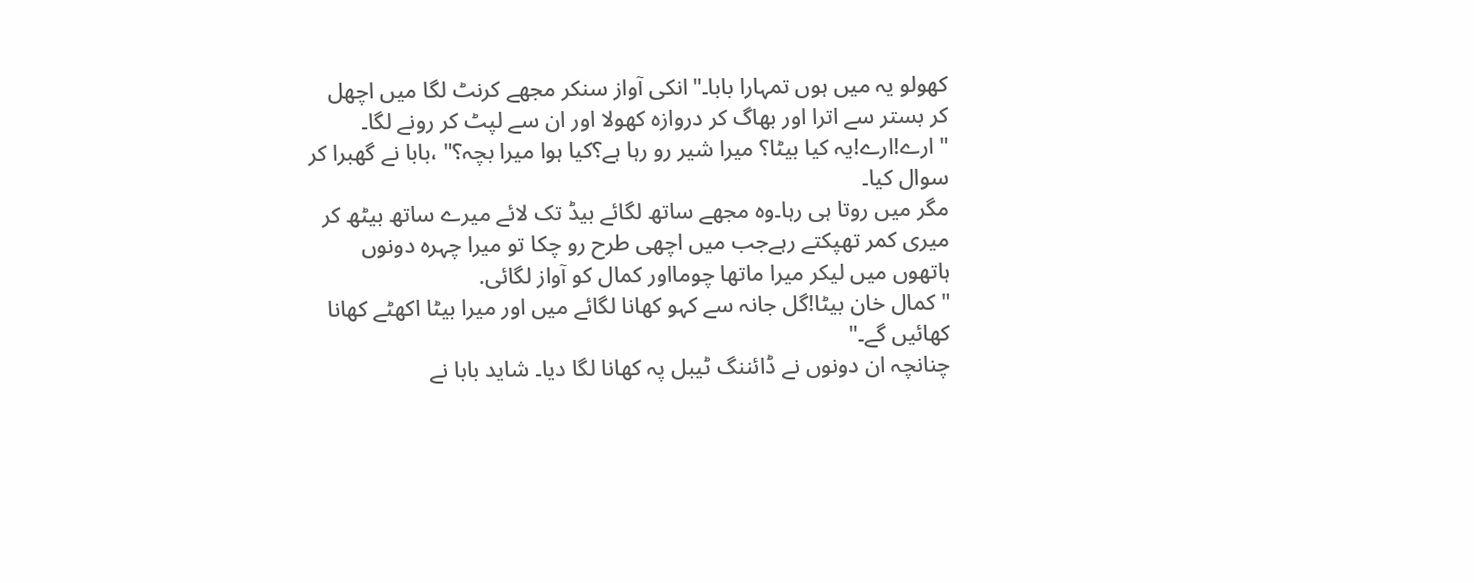کھولو یہ میں ہوں تمہارا بابا۔"انکی آواز سنکر مجھے کرنٹ لگا میں اچھل کر بستر سے اترا اور بھاگ کر دروازہ کھولا اور ان سے لپٹ کر رونے لگا۔
" ارے!ارے!یہ کیا بیٹا؟ میرا شیر رو رہا ہے؟کیا ہوا میرا بچہ؟" ،بابا نے گھبرا کر سوال کیا۔
مگر میں روتا ہی رہا۔وہ مجھے ساتھ لگائے بیڈ تک لائے میرے ساتھ بیٹھ کر میری کمر تھپکتے رہےجب میں اچھی طرح رو چکا تو میرا چہرہ دونوں ہاتھوں میں لیکر میرا ماتھا چومااور کمال کو آواز لگائی.
" کمال خان بیٹا!گل جانہ سے کہو کھانا لگائے میں اور میرا بیٹا اکھٹے کھانا کھائیں گے۔"
چنانچہ ان دونوں نے ڈائننگ ٹیبل پہ کھانا لگا دیا۔ شاید بابا نے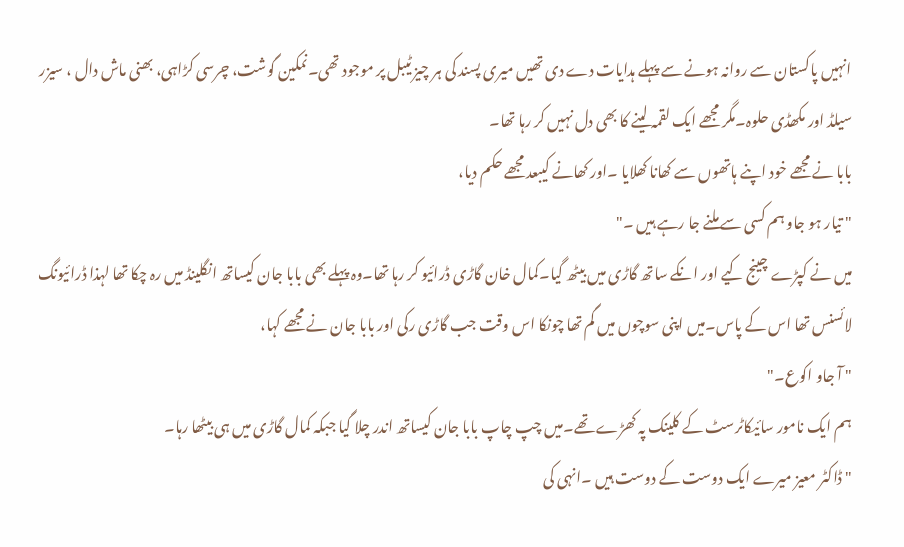انہیں پاکستان سے روانہ ہونے سے پہلے ہدایات دے دی تھیں میری پسند کی ہر چیز ٹیبل پر موجود تھی۔نمکین گوشت، چرسی کڑاہی، بھنی ماش دال ، سیزر سیلڈ اور مکھڈی حلوہ۔مگر مجھے ایک لقمہ لینے کا بھی دل نہیں کر رہا تھا۔
بابا نے مجھے خود اپنے ہاتھوں سے کھانا کھلایا ۔اور کھانے کیبعد مجھے حکم دیا،
" تیار ہو جاو ہم کسی سے ملنے جا رہے ہیں ۔"
میں نے کپڑے چینج کیے اور انکے ساتھ گاڑی میں بیٹھ گیا۔کمال خان گاڑی ڈرائیو کر رہا تھا۔وہ پہلے بھی بابا جان کیساتھ انگلینڈ میں رہ چکا تھا لہذا ڈرائیونگ لائسنس تھا اس کے پاس۔میں اپنی سوچوں میں گم تھا چونکا اس وقت جب گاڑی رکی اور بابا جان نے مجھے کہا،
" آ جاو اکوع۔"
ہم ایک نامور سائیکاٹرسٹ کے کلینک پہ کھڑے تھے۔میں چپ چاپ بابا جان کیساتھ اندر چلا گیا جبکہ کمال گاڑی میں ہی بیٹھا رہا۔
" ڈاکٹر معیز میرے ایک دوست کے دوست ہیں ۔انہی کی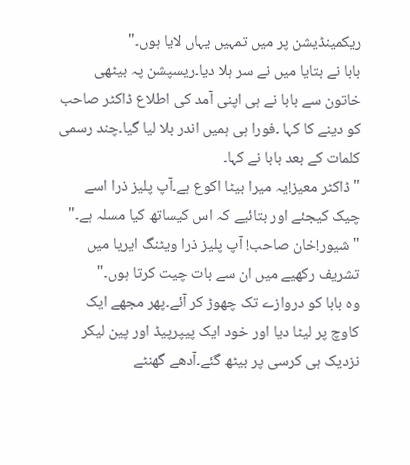ریکمینڈیشن پر میں تمہیں یہاں لایا ہوں۔"
بابا نے بتایا میں نے سر ہلا دیا۔ریسپشن پہ بیٹھی خاتون سے بابا نے ہی اپنی آمد کی اطلاع ڈاکٹر صاحب کو دینے کا کہا ۔فورا ہی ہمیں اندر بلا لیا گیا۔چند رسمی کلمات کے بعد بابا نے کہا۔
" ڈاکٹر معیز!یہ میرا بیٹا اکوع ہے۔آپ پلیز ذرا اسے چیک کیجئے اور بتائیے کہ اس کیساتھ کیا مسلہ ہے۔"
" شیور!خان صاحب! آپ پلیز ذرا ویٹنگ ایریا میں تشریف رکھیے میں ان سے بات چیت کرتا ہوں۔"
وہ بابا کو دروازے تک چھوڑ کر آئے۔پھر مجھے ایک کاوچ پر لیٹا دیا اور خود ایک پیپرپیڈ اور پین لیکر نزدیک ہی کرسی پر بیٹھ گئے۔آدھے گھنٹے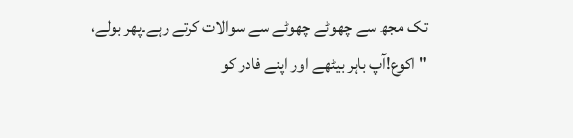تک مجھ سے چھوٹے چھوٹے سے سوالات کرتے رہے۔پھر بولے،
" اکوع!آپ باہر بیٹھے اور اپنے فادر کو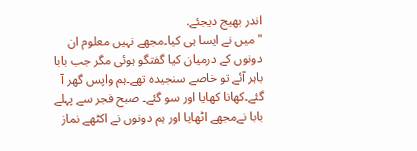اندر بھیج دیجئے.
" میں نے ایسا ہی کیا۔مجھے نہیں معلوم ان دونوں کے درمیان کیا گفتگو ہوئی مگر جب بابا باہر آئے تو خاصے سنجیدہ تھے۔ہم واپس گھر آ گئے۔کھانا کھایا اور سو گئے۔ صبح فجر سے پہلے بابا نےمجھے اٹھایا اور ہم دونوں نے اکٹھے نماز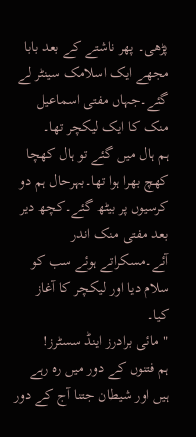پڑھی۔ پھر ناشتے کے بعد بابا مجھے ایک اسلامک سینٹر لے گئے۔جہاں مفتی اسماعیل منک کا ایک لیکچر تھا۔
ہم ہال میں گئے تو ہال کھچا کھچ بھرا ہوا تھا۔بہرحال ہم دو کرسیوں پر بیٹھ گئے۔کچھ دیر بعد مفتی منک اندر آئے۔مسکراتے ہوئے سب کو سلام دیا اور لیکچر کا آغاز کیا۔
" مائی برادرز اینڈ سسٹرز!
ہم فتنوں کے دور میں رہ رہے ہیں اور شیطان جتنا آج کے دور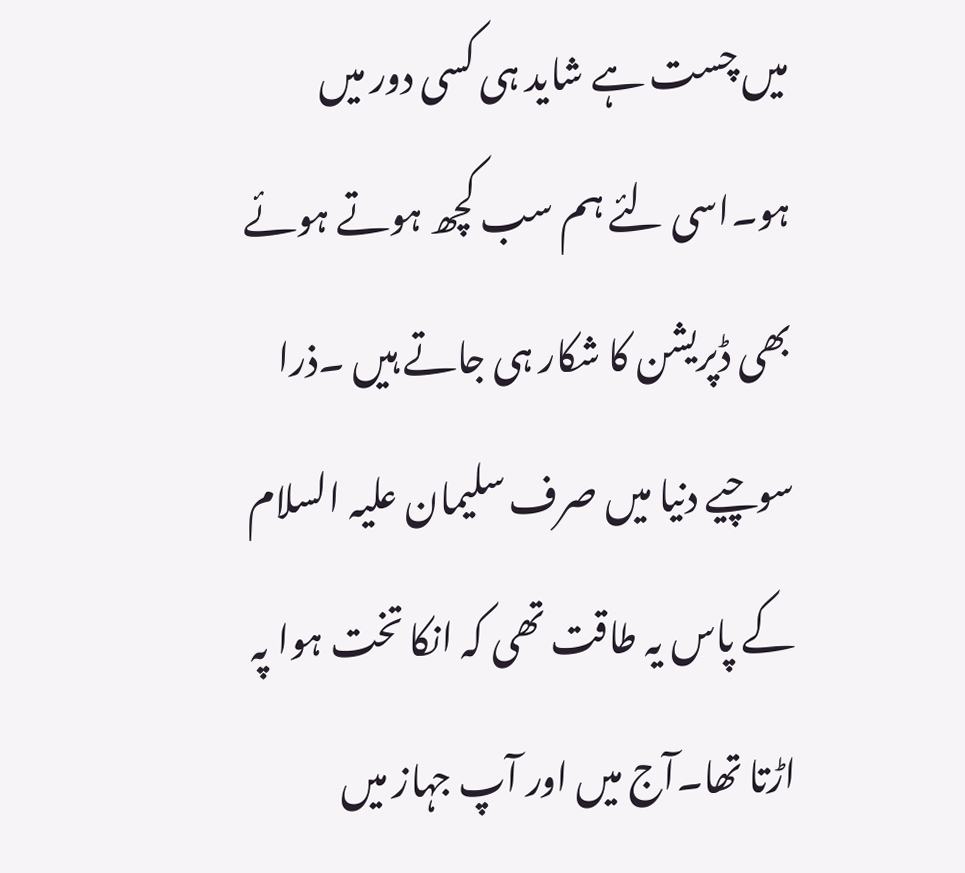میں چست ہے شاید ہی کسی دور میں ہو۔اسی لئے ہم سب کچھ ہوتے ہوئے بھی ڈپریشن کا شکار ہی جاتے ہیں ۔ذرا سوچیے دنیا میں صرف سلیمان علیہ السلام کے پاس یہ طاقت تھی کہ انکا تخت ہوا پہ اڑتا تھا۔آج میں اور آپ جہاز میں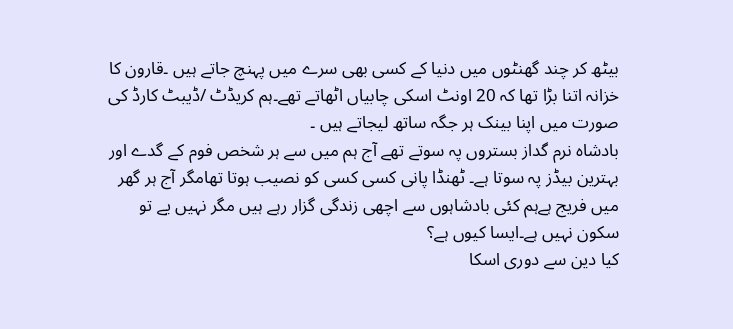بیٹھ کر چند گھنٹوں میں دنیا کے کسی بھی سرے میں پہنچ جاتے ہیں ۔قارون کا خزانہ اتنا بڑا تھا کہ 20 اونٹ اسکی چابیاں اٹھاتے تھے۔ہم کریڈٹ /ڈیبٹ کارڈ کی صورت میں اپنا بینک ہر جگہ ساتھ لیجاتے ہیں ۔
بادشاہ نرم گداز بستروں پہ سوتے تھے آج ہم میں سے ہر شخص فوم کے گدے اور بہترین بیڈز پہ سوتا ہے۔ ٹھنڈا پانی کسی کسی کو نصیب ہوتا تھامگر آج ہر گھر میں فریج ہےہم کئی بادشاہوں سے اچھی زندگی گزار رہے ہیں مگر نہیں یے تو سکون نہیں ہے۔ایسا کیوں ہے؟
کیا دین سے دوری اسکا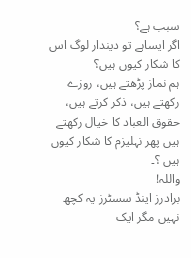سبب ہے؟
اگر ایساہے تو دیندار لوگ اس کا شکار کیوں ہیں؟
ہم نماز پڑھتے ہیں، روزے رکھتے ہیں، ذکر کرتے ہیں، حقوق العباد کا خیال رکھتے ہیں پھر نہلیزم کا شکار کیوں ہیں ؟۔
واللہ!
برادرز اینڈ سسٹرز یہ کچھ نہیں مگر ایک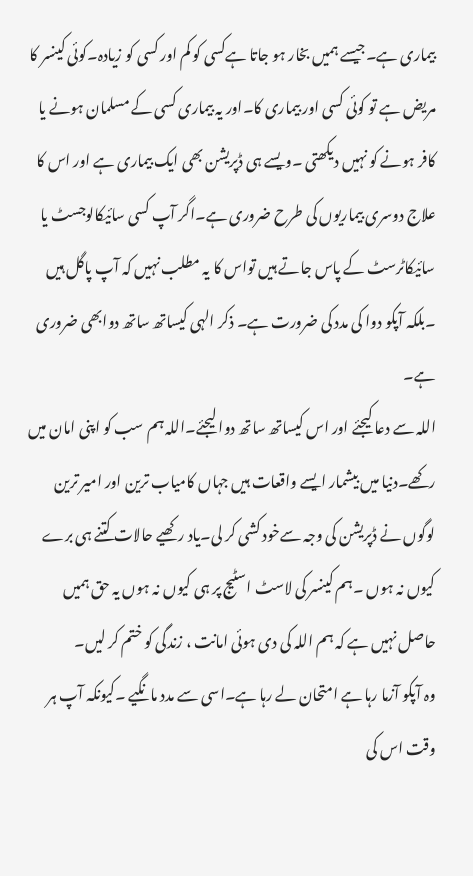بیماری ہے۔جیسے ہمیں بخار ہو جاتا ہےکسی کو کم اور کسی کو زیادہ۔کوئی کینسر کا مریض ہے تو کوئی کسی اور بیماری کا۔اور یہ بیماری کسی کے مسلمان ہونے یا کافر ہونے کو نہیں دیکھتی ۔ویسے ہی ڈپریشن بھی ایک بیماری ہے اور اس کا علاج دوسری بیماریوں کی طرح ضروری ہے۔اگر آپ کسی سائیکالوجسٹ یا سائیکاٹرسٹ کے پاس جاتے ہیں تواس کا یہ مطلب نہیں کہ آپ پاگل ہیں ۔بلکہ آپکو دوا کی مدد کی ضرورت ہے۔ ذکر الہی کیساتھ ساتھ دوابھی ضروری ہے۔
اللہ سے دعا کیجئے اور اس کیساتھ ساتھ دوا لیجئے۔اللہ ہم سب کو اپنی امان میں رکھے۔دنیا میں بیشمار ایسے واقعات ہیں جہاں کامیاب ترین اور امیر ترین لوگوں نے ڈپریشن کی وجہ سےخود کشی کر لی۔یاد رکھیے حالات کتنے ہی برے کیوں نہ ہوں ۔ہم کینسر کی لاسٹ اسٹیج پر ہی کیوں نہ ہوں یہ حق ہمیں حاصل نہیں ہے کہ ہم اللہ کی دی ہوئی امانت ، زندگی کو ختم کر لیں۔
وہ آپکو آزما رہا ہے امتحان لے رہا ہے۔اسی سے مدد مانگیے ۔کیونکہ آپ ہر وقت اس کی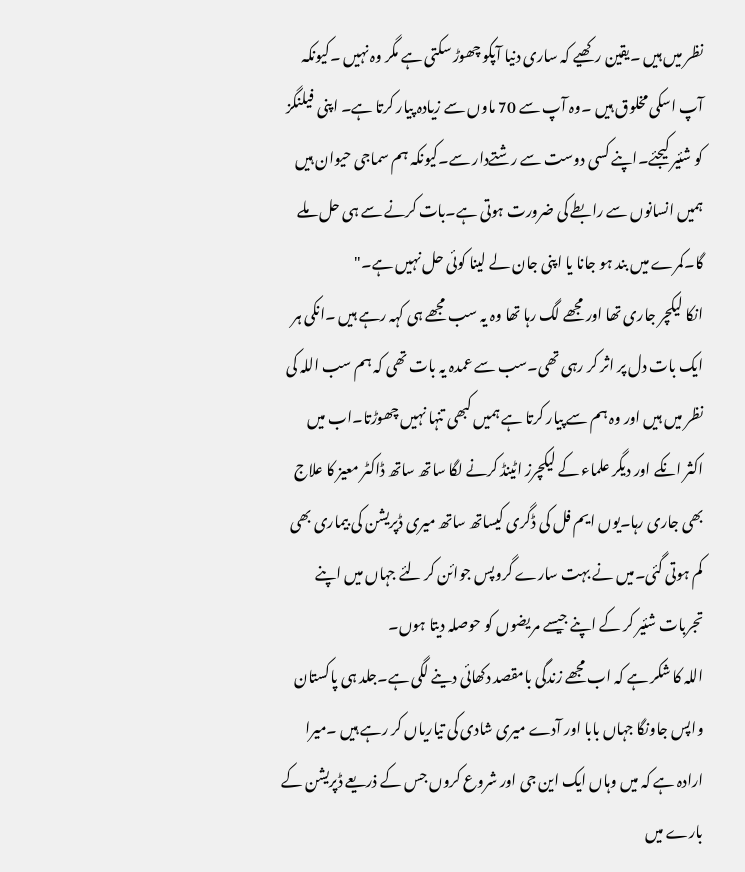نظر میں ہیں ۔یقین رکھیے کہ ساری دنیا آپکو چھوڑ سکتی ہے مگر وہ نہیں ۔کیونکہ آپ اسکی مخلوق ہیں ۔وہ آپ سے 70 ماوں سے زیادہ پیار کرتا ہے۔ اپنی فیلنگز کو شئیر کیجئے۔اپنے کسی دوست سے رشتےدار سے۔کیونکہ ہم سماجی حیوان ہیں ہمیں انسانوں سے رابطے کی ضرورت ہوتی ہے۔بات کرنے سے ہی حل ملے گا۔کمرے میں بند ہو جانا یا اپنی جان لے لینا کوئی حل نہیں ہے۔"
انکا لیکچر جاری تھا اور مجھے لگ رہا تھا وہ یہ سب مجھے ہی کہہ رہے ہیں ۔انکی ہر ایک بات دل پر اثر کر رہی تھی۔سب سے عمدہ یہ بات تھی کہ ہم سب اللہ کی نظر میں ہیں اور وہ ہم سے پیار کرتا ہے ہمیں کبھی تنہا نہیں چھوڑتا۔اب میں اکثر انکے اور دیگر علماء کے لیکچرز اٹینڈ کرنے لگا ساتھ ساتھ ڈاکٹر معیز کا علاج بھی جاری رہا۔یوں ایم فل کی ڈگری کیساتھ ساتھ میری ڈپریشن کی بیماری بھی کم ہوتی گئی۔میں نے بہت سارے گروپس جوائن کر لئے جہاں میں اپنے تجربات شئیر کر کے اپنے جیسے مریضوں کو حوصلہ دیتا ہوں۔
اللہ کا شکر ہے کہ اب مجھے زندگی بامقصد دکھائی دینے لگی ہے۔جلد ہی پاکستان واپس جاونگا جہاں بابا اور آدے میری شادی کی تیاریاں کر رہے ہیں ۔میرا ارادہ ہے کہ میں وہاں ایک این جی اور شروع کروں جس کے ذریعے ڈپریشن کے بارے میں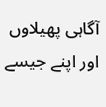آگاہی پھیلاوں اور اپنے جیسے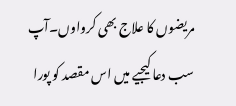مریضوں کا علاج بھی کرواوں۔آپ سب دعا کیجیے میں اس مقصد کو پورا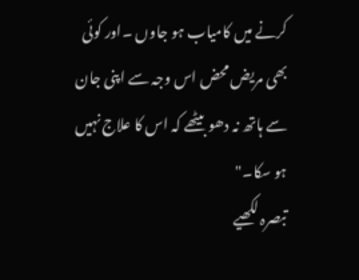کرنے میں کامیاب ہو جاوں ۔اور کوئی بھی مریض محض اس وجہ سے اپنی جان سے ہاتھ نہ دھو بیٹھے کہ اس کا علاج نہیں ہو سکا۔"
تبصرہ لکھیے